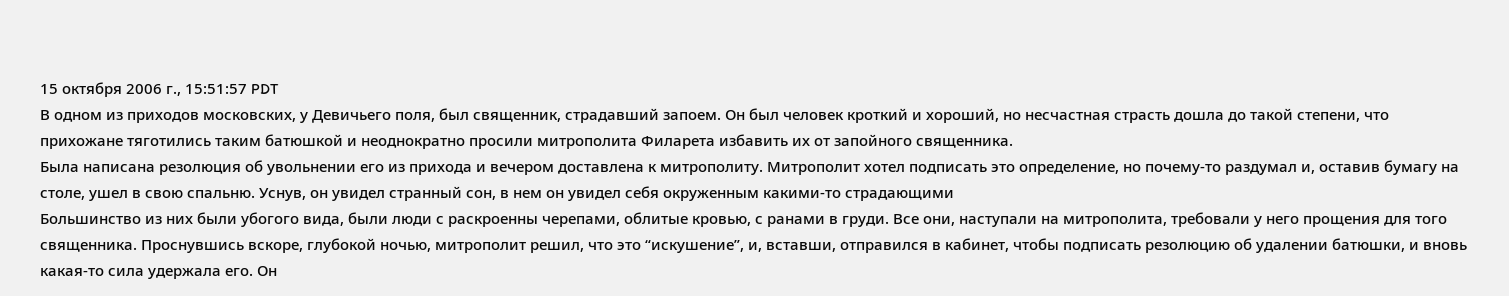15 октября 2006 г., 15:51:57 PDT
В одном из приходов московских, у Девичьего поля, был священник, страдавший запоем. Он был человек кроткий и хороший, но несчастная страсть дошла до такой степени, что прихожане тяготились таким батюшкой и неоднократно просили митрополита Филарета избавить их от запойного священника.
Была написана резолюция об увольнении его из прихода и вечером доставлена к митрополиту. Митрополит хотел подписать это определение, но почему-то раздумал и, оставив бумагу на столе, ушел в свою спальню. Уснув, он увидел странный сон, в нем он увидел себя окруженным какими-то страдающими
Большинство из них были убогого вида, были люди с раскроенны черепами, облитые кровью, с ранами в груди. Все они, наступали на митрополита, требовали у него прощения для того священника. Проснувшись вскоре, глубокой ночью, митрополит решил, что это “искушение”, и, вставши, отправился в кабинет, чтобы подписать резолюцию об удалении батюшки, и вновь какая-то сила удержала его. Он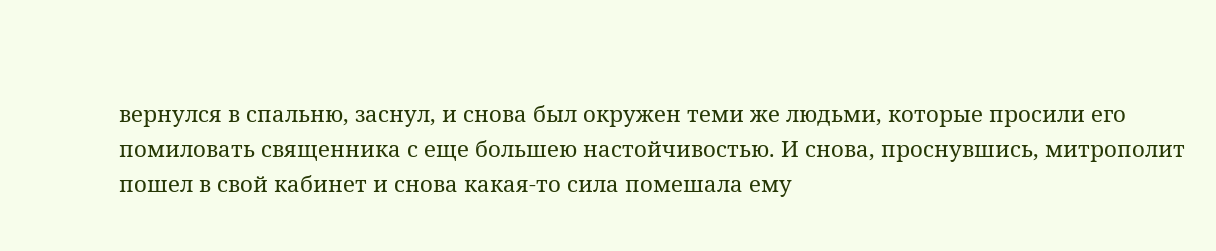вернулся в спальню, заснул, и снова был окружен теми же людьми, которые просили его помиловать священника с еще большею настойчивостью. И снова, проснувшись, митрополит пошел в свой кабинет и снова какая-то сила помешала ему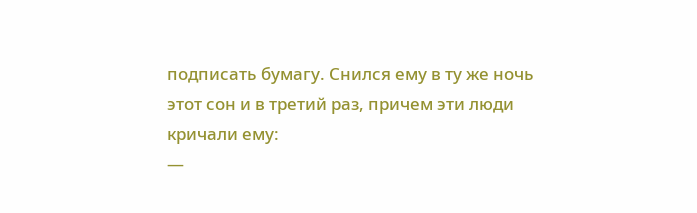подписать бумагу. Снился ему в ту же ночь этот сон и в третий раз, причем эти люди кричали ему:
—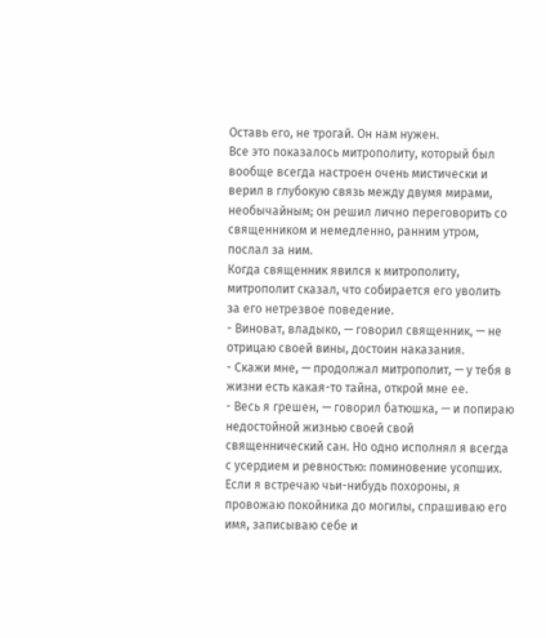Оставь его, не трогай. Он нам нужен.
Все это показалось митрополиту, который был вообще всегда настроен очень мистически и верил в глубокую связь между двумя мирами, необычайным; он решил лично переговорить со священником и немедленно, ранним утром, послал за ним.
Когда священник явился к митрополиту, митрополит сказал, что собирается его уволить за его нетрезвое поведение.
- Виноват, владыко, — говорил священник, — не отрицаю своей вины, достоин наказания.
- Скажи мне, — продолжал митрополит, — у тебя в жизни есть какая-то тайна, открой мне ее.
- Весь я грешен, — говорил батюшка, — и попираю недостойной жизнью своей свой священнический сан. Но одно исполнял я всегда с усердием и ревностью: поминовение усопших. Если я встречаю чьи-нибудь похороны, я провожаю покойника до могилы, спрашиваю его имя, записываю себе и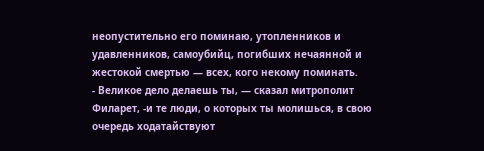неопустительно его поминаю, утопленников и удавленников, самоубийц, погибших нечаянной и жестокой смертью — всех, кого некому поминать.
- Великое дело делаешь ты, — сказал митрополит Филарет, -и те люди, о которых ты молишься, в свою очередь ходатайствуют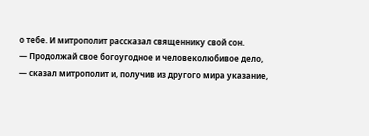о тебе. И митрополит рассказал священнику свой сон.
— Продолжай свое богоугодное и человеколюбивое дело, — сказал митрополит и, получив из другого мира указание,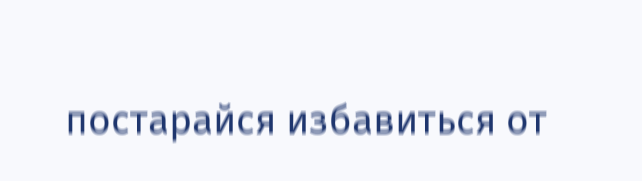постарайся избавиться от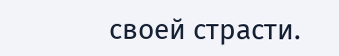своей страсти.